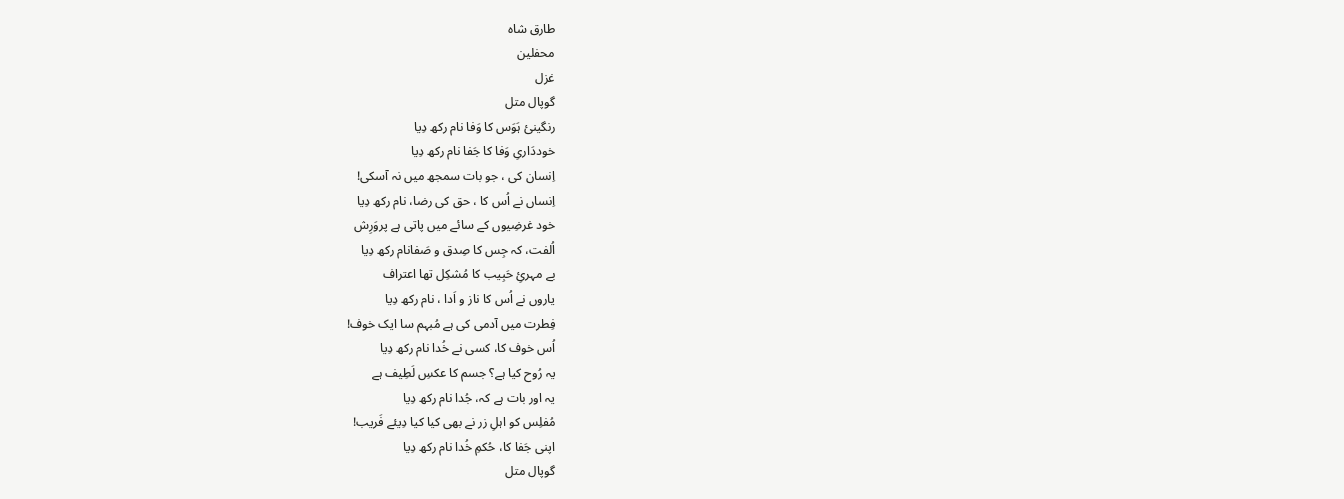طارق شاہ
محفلین
غزل
گوپال متل
رنگینئ ہَوَس کا وَفا نام رکھ دِیا
خوددَاریِ وَفا کا جَفا نام رکھ دِیا
اِنسان کی ، جو بات سمجھ میں نہ آسکی!
اِنساں نے اُس کا ، حق کی رضا، نام رکھ دِیا
خود غرضِیوں کے سائے میں پاتی ہے پروَرِش
اُلفت، کہ جِس کا صِدق و صَفانام رکھ دِیا
بے مہرئِ حَبِیب کا مُشکِل تھا اعتراف
یاروں نے اُس کا ناز و اَدا ، نام رکھ دِیا
فِطرت میں آدمی کی ہے مُبہم سا ایک خوف!
اُس خوف کا، کسی نے خُدا نام رکھ دِیا
یہ رُوح کیا ہے؟ جسم کا عکسِ لَطِیف ہے
یہ اور بات ہے کہ، جُدا نام رکھ دِیا
مُفلِس کو اہلِ زر نے بھی کیا کیا دِیئے فَریب!
اپنی جَفا کا، حُکمِ خُدا نام رکھ دِیا
گوپال متل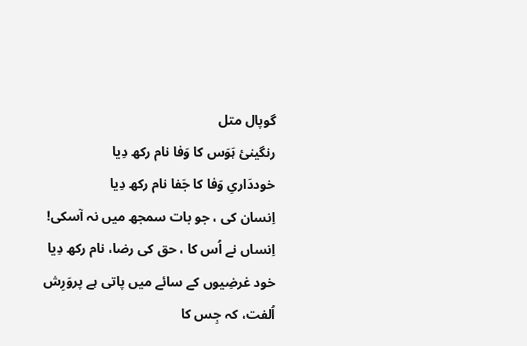گوپال متل
رنگینئ ہَوَس کا وَفا نام رکھ دِیا
خوددَاریِ وَفا کا جَفا نام رکھ دِیا
اِنسان کی ، جو بات سمجھ میں نہ آسکی!
اِنساں نے اُس کا ، حق کی رضا، نام رکھ دِیا
خود غرضِیوں کے سائے میں پاتی ہے پروَرِش
اُلفت، کہ جِس کا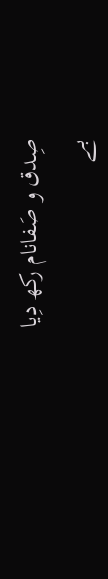صِدق و صَفانام رکھ دِیا
بے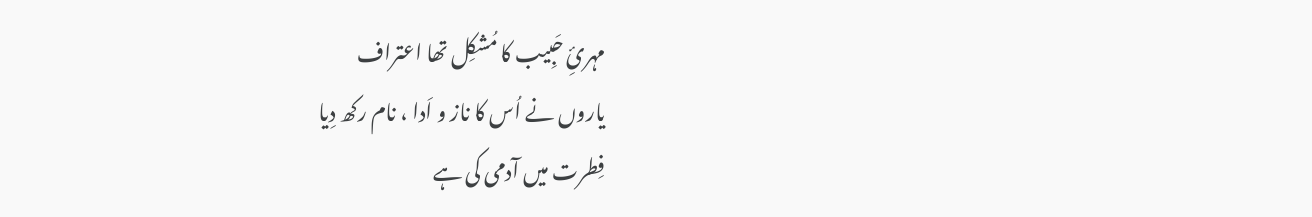مہرئِ حَبِیب کا مُشکِل تھا اعتراف
یاروں نے اُس کا ناز و اَدا ، نام رکھ دِیا
فِطرت میں آدمی کی ہے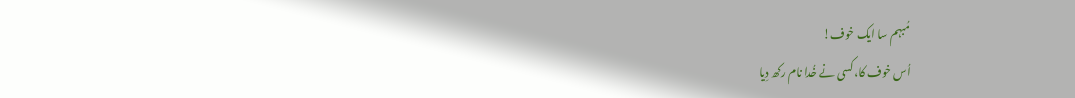مُبہم سا ایک خوف!
اُس خوف کا، کسی نے خُدا نام رکھ دِیا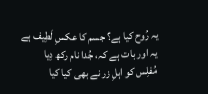یہ رُوح کیا ہے؟ جسم کا عکسِ لَطِیف ہے
یہ اور بات ہے کہ، جُدا نام رکھ دِیا
مُفلِس کو اہلِ زر نے بھی کیا کیا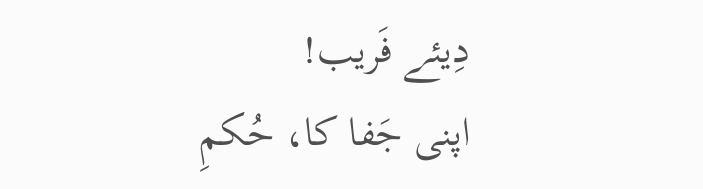دِیئے فَریب!
اپنی جَفا کا، حُکمِ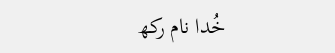خُدا نام رکھ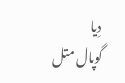دِیا
گوپال متل